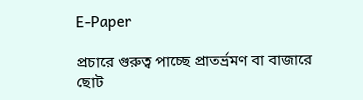E-Paper

প্রচারে গুরুত্ব পাচ্ছে প্রাতর্ভ্রমণ বা বাজারে ছোট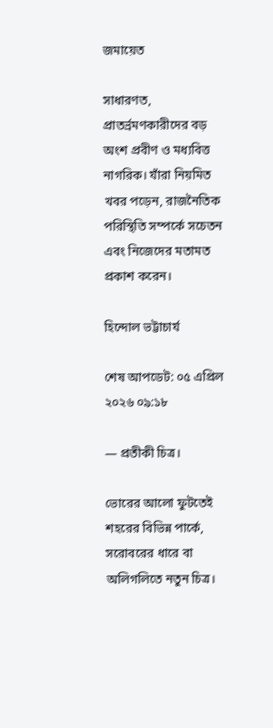জমায়েত

সাধারণত, প্রাতর্ভ্রমণকারীদের বড় অংশ প্রবীণ ও মধ্যবিত্ত নাগরিক। যাঁরা নিয়মিত খবর পড়েন, রাজনৈতিক পরিস্থিতি সম্পর্কে সচেতন এবং নিজেদের মতামত প্রকাশ করেন।

হিন্দোল ভট্টাচার্য

শেষ আপডেট: ০৫ এপ্রিল ২০২৬ ০৯:১৮

— প্রতীকী চিত্র।

ভোরের আলো ফুটতেই শহরের বিভিন্ন পার্কে, সরোবরের ধারে বা অলিগলিতে নতুন চিত্র।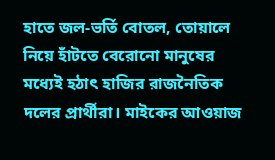হাতে জল-ভর্তি বোতল, তোয়ালে নিয়ে হাঁটতে বেরোনো মানুষের মধ‌্যেই হঠাৎ হাজির রাজনৈতিক দলের প্রার্থীরা। মাইকের আওয়াজ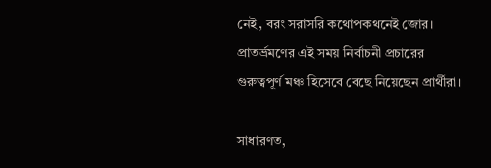নেই, বরং সরাসরি কথোপকথনেই জোর। প্রাতর্ভ্রমণের এই সময় নির্বাচনী প্রচারের গুরুত্বপূর্ণ মঞ্চ হিসেবে বেছে নিয়েছেন প্রার্থীরা।

সাধারণত,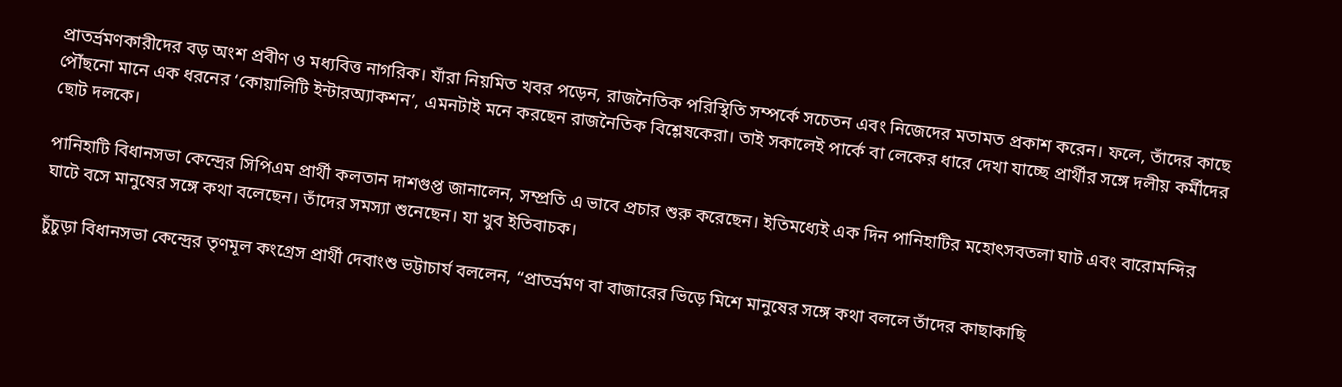প্রাতর্ভ্রমণকারীদের বড় অংশ প্রবীণ ও মধ্যবিত্ত নাগরিক। যাঁরা নিয়মিত খবর পড়েন, রাজনৈতিক পরিস্থিতি সম্পর্কে সচেতন এবং নিজেদের মতামত প্রকাশ করেন। ফলে, তাঁদের কাছে পৌঁছনো মানে এক ধরনের ‘কোয়ালিটি ইন্টারঅ্যাকশন’, এমনটাই মনে করছেন রাজনৈতিক বিশ্লেষকেরা। তাই সকালেই পার্কে বা লেকের ধারে দেখা যাচ্ছে প্রার্থীর সঙ্গে দলীয় কর্মীদের ছোট দলকে।

পানিহাটি বিধানসভা কেন্দ্রের সিপিএম প্রার্থী কলতান দাশগুপ্ত জানালেন, সম্প্রতি এ ভাবে প্রচার শুরু করেছেন। ইতিমধ্যেই এক দিন পানিহাটির মহোৎসবতলা ঘাট এবং বারোমন্দির ঘাটে বসে মানুষের সঙ্গে কথা বলেছেন। তাঁদের সমস্যা শুনেছেন। যা খুব ইতিবাচক।

চুঁচুড়া বিধানসভা কেন্দ্রের তৃণমূল কংগ্রেস প্রার্থী দেবাংশু ভট্টাচার্য বললেন, “প্রাতর্ভ্রমণ বা বাজারের ভিড়ে মিশে মানুষের সঙ্গে কথা বললে তাঁদের কাছাকাছি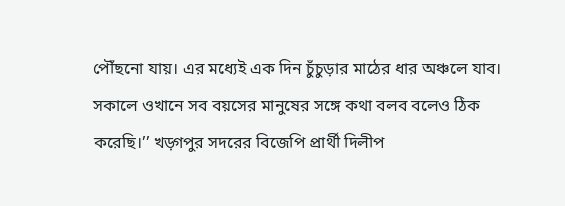পৌঁছনো যায়। এর মধ্যেই এক দিন চুঁচুড়ার মাঠের ধার অঞ্চলে যাব। সকালে ওখানে সব বয়সের মানুষের সঙ্গে কথা বলব বলেও ঠিক করেছি।’’ খড়্গপুর সদরের বিজেপি প্রার্থী দিলীপ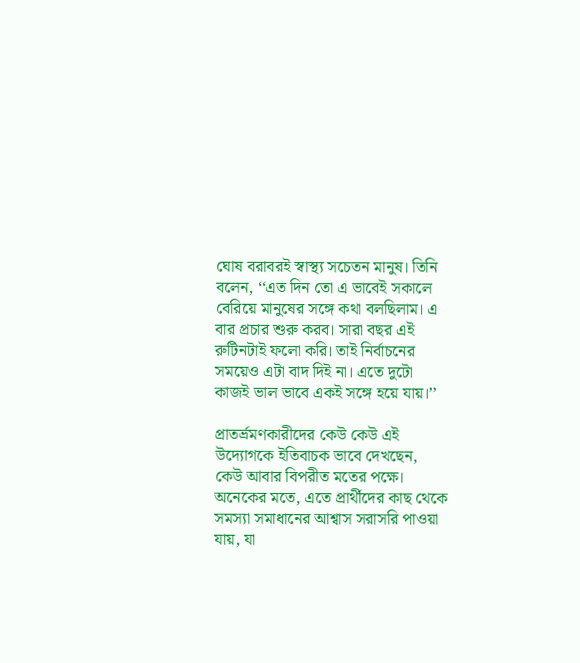ঘোষ বরাবরই স্বাস্থ্য সচেতন মানুষ। তিনি বলেন, ‘‘এত দিন তো এ ভাবেই সকালে বেরিয়ে মানুষের সঙ্গে কথা বলছিলাম। এ বার প্রচার শুরু করব। সারা বছর এই রুটিনটাই ফলো করি। তাই নির্বাচনের সময়েও এটা বাদ দিই না। এতে দুটো কাজ‌ই ভাল ভাবে একই সঙ্গে হয়ে যায়।’’

প্রাতর্ভ্রমণকারীদের কেউ কেউ এই উদ্যোগকে ইতিবাচক ভাবে দেখছেন, কেউ আবার বিপরীত মতের পক্ষে। অনেকের মতে, এতে প্রার্থীদের কাছ থেকে সমস্যা সমাধানের আশ্বাস সরাসরি পাওয়া যায়, যা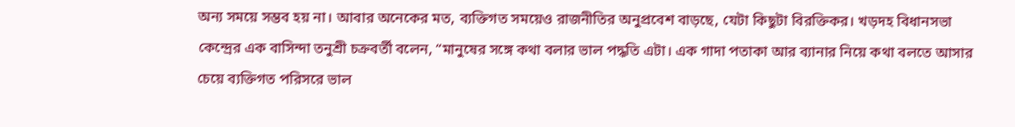অন্য সময়ে সম্ভব হয় না। আবার অনেকের মত, ব্যক্তিগত সময়েও রাজনীতির অনুপ্রবেশ বাড়ছে, যেটা কিছুটা বিরক্তিকর। খড়দহ বিধানসভা কেন্দ্রের এক বাসিন্দা তনুশ্রী চক্রবর্তী বলেন, “মানুষের সঙ্গে কথা বলার ভাল পদ্ধতি এটা। এক গাদা পতাকা আর ব্যানার নিয়ে কথা বলতে আসার চেয়ে ব্যক্তিগত পরিসরে ভাল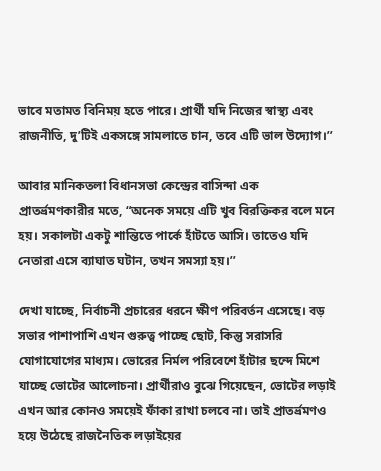ভাবে মতামত বিনিময় হতে পারে। প্রার্থী যদি নিজের স্বাস্থ‌্য এবং রাজনীতি, দু’টিই একসঙ্গে সামলাতে চান, তবে এটি ভাল উদ‌্যোগ।’’

আবার মানিকতলা বিধানসভা কেন্দ্রের বাসিন্দা এক প্রাতর্ভ্রমণকারীর মতে, “অনেক সময়ে এটি খুব বিরক্তিকর বলে মনে হয়। সকালটা একটু শান্তিতে পার্কে হাঁটতে আসি। তাতেও যদি নেতারা এসে ব্যাঘাত ঘটান, তখন সমস্যা হয়।’’

দেখা যাচ্ছে, নির্বাচনী প্রচারের ধরনে ক্ষীণ পরিবর্তন এসেছে। বড় সভার পাশাপাশি এখন গুরুত্ব পাচ্ছে ছোট, কিন্তু সরাসরি যোগাযোগের মাধ্যম। ভোরের নির্মল পরিবেশে হাঁটার ছন্দে মিশে যাচ্ছে ভোটের আলোচনা। প্রার্থীরাও বুঝে গিয়েছেন, ভোটের লড়াই এখন আর কোনও সময়েই ফাঁকা রাখা চলবে না। তাই প্রাতর্ভ্রমণও হয়ে উঠেছে রাজনৈতিক লড়াইয়ের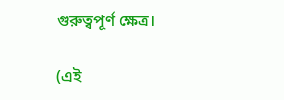গুরুত্বপূর্ণ ক্ষেত্র।

(এই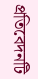প্রতিবেদনটি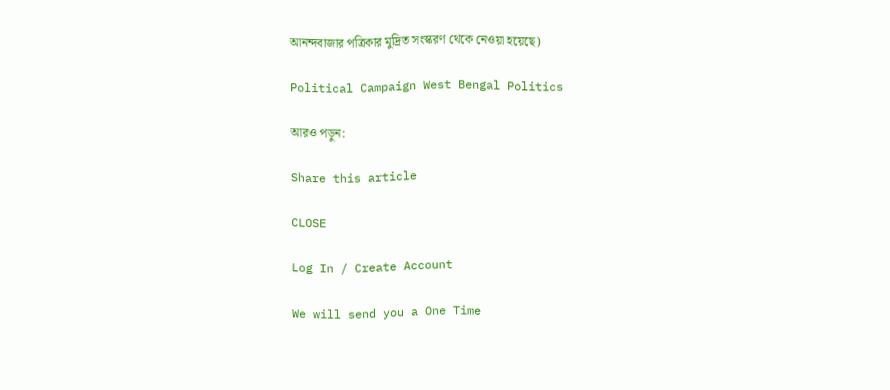আনন্দবাজার পত্রিকার মুদ্রিত সংস্করণ থেকে নেওয়া হয়েছে)

Political Campaign West Bengal Politics

আরও পড়ুন:

Share this article

CLOSE

Log In / Create Account

We will send you a One Time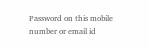Password on this mobile number or email id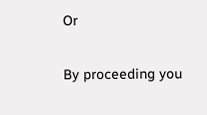Or

By proceeding you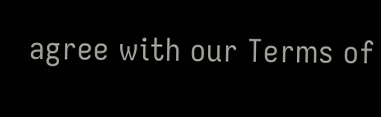agree with our Terms of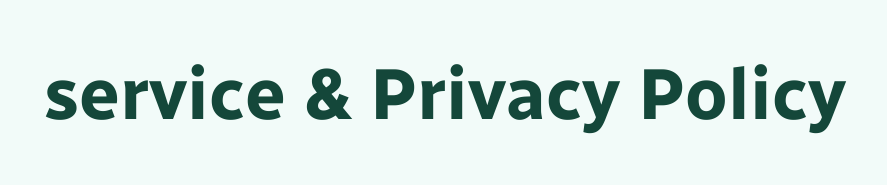service & Privacy Policy